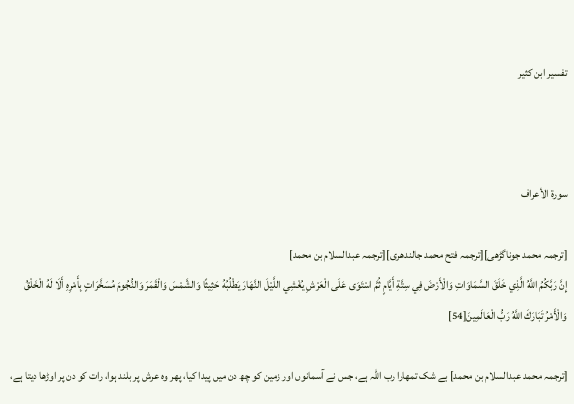تفسير ابن كثير



سورۃ الأعراف

[ترجمہ محمد جوناگڑھی][ترجمہ فتح محمد جالندھری][ترجمہ عبدالسلام بن محمد]
إِنَّ رَبَّكُمُ اللَّهُ الَّذِي خَلَقَ السَّمَاوَاتِ وَالْأَرْضَ فِي سِتَّةِ أَيَّامٍ ثُمَّ اسْتَوَى عَلَى الْعَرْشِ يُغْشِي اللَّيْلَ النَّهَارَ يَطْلُبُهُ حَثِيثًا وَالشَّمْسَ وَالْقَمَرَ وَالنُّجُومَ مُسَخَّرَاتٍ بِأَمْرِهِ أَلَا لَهُ الْخَلْقُ وَالْأَمْرُ تَبَارَكَ اللَّهُ رَبُّ الْعَالَمِينَ[54]

[ترجمہ محمد عبدالسلام بن محمد] بے شک تمھارا رب اللہ ہے، جس نے آسمانوں اور زمین کو چھ دن میں پیدا کیا، پھر وہ عرش پر بلند ہوا، رات کو دن پر اوڑھا دیتا ہے،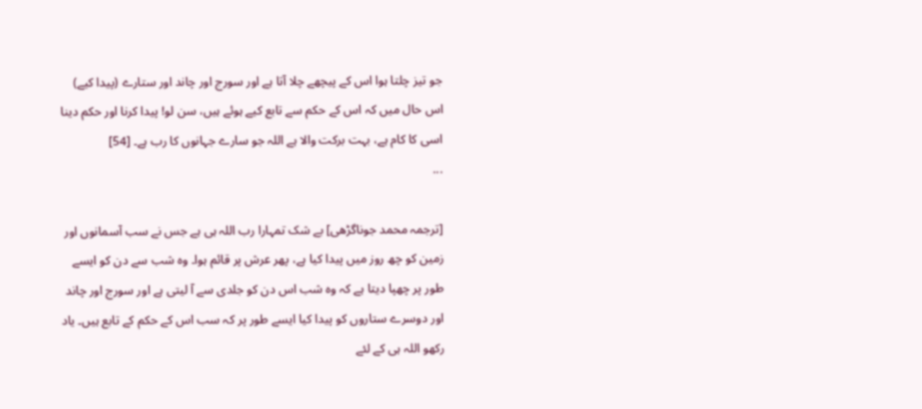جو تیز چلتا ہوا اس کے پیچھے چلا آتا ہے اور سورج اور چاند اور ستارے (پیدا کیے) اس حال میں کہ اس کے حکم سے تابع کیے ہوئے ہیں، سن لو! پیدا کرنا اور حکم دینا اسی کا کام ہے، بہت برکت والا ہے اللہ جو سارے جہانوں کا رب ہے۔ [54]
...

[ترجمہ محمد جوناگڑھی] بے شک تمہارا رب اللہ ہی ہے جس نے سب آسمانوں اور زمین کو چھ روز میں پیدا کیا ہے، پھر عرش پر قائم ہوا۔ وه شب سے دن کو ایسے طور پر چھپا دیتا ہے کہ وه شب اس دن کو جلدی سے آ لیتی ہے اور سورج اور چاند اور دوسرے ستاروں کو پیدا کیا ایسے طور پر کہ سب اس کے حکم کے تابع ہیں۔ یاد رکھو اللہ ہی کے لئے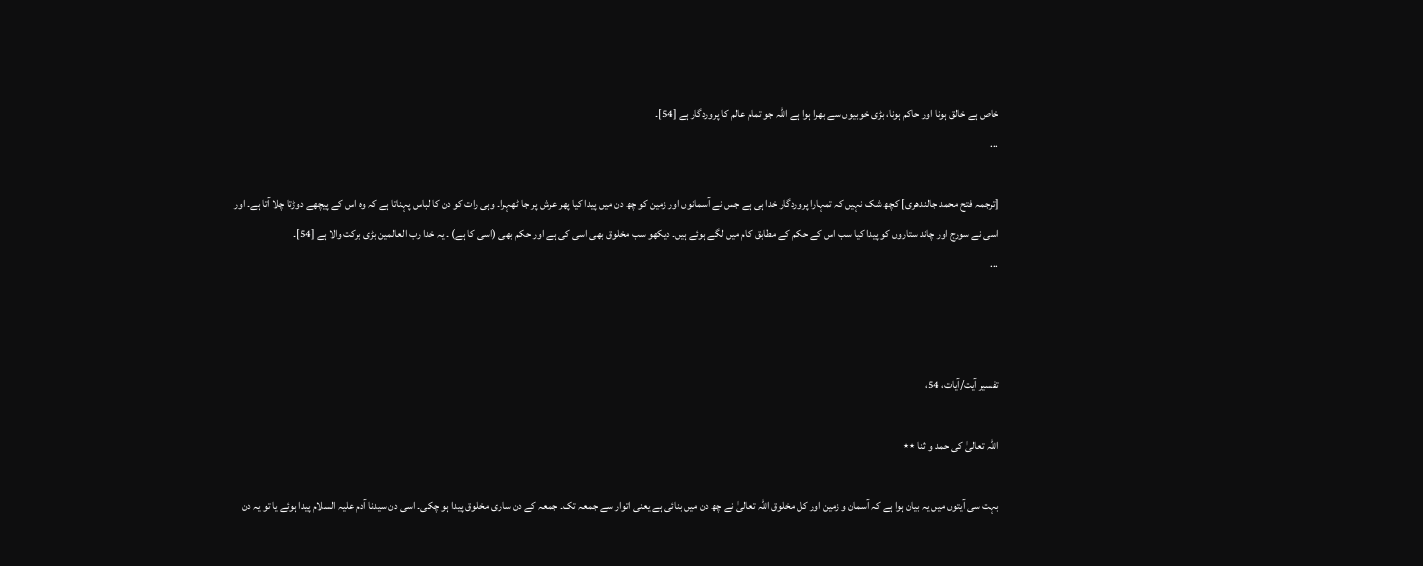خاص ہے خالق ہونا اور حاکم ہونا، بڑی خوبیوں سے بھرا ہوا ہے اللہ جو تمام عالم کا پروردگار ہے [54]۔
...

[ترجمہ فتح محمد جالندھری] کچھ شک نہیں کہ تمہارا پروردگار خدا ہی ہے جس نے آسمانوں اور زمین کو چھ دن میں پیدا کیا پھر عرش پر جا ٹھہرا۔ وہی رات کو دن کا لباس پہناتا ہے کہ وہ اس کے پیچھے دوڑتا چلا آتا ہے۔ اور اسی نے سورج اور چاند ستاروں کو پیدا کیا سب اس کے حکم کے مطابق کام میں لگے ہوئے ہیں۔ دیکھو سب مخلوق بھی اسی کی ہے اور حکم بھی (اسی کا ہے) ۔ یہ خدا رب العالمین بڑی برکت والا ہے [54]۔
...



تفسیر آیت/آیات، 54،

اللہ تعالیٰ کی حمد و ثنا ٭٭

بہت سی آیتوں میں یہ بیان ہوا ہے کہ آسمان و زمین اور کل مخلوق اللہ تعالیٰ نے چھ دن میں بنائی ہے یعنی اتوار سے جمعہ تک۔ جمعہ کے دن ساری مخلوق پیدا ہو چکی۔ اسی دن سیدنا آدم علیہ السلام پیدا ہوئے یا تو یہ دن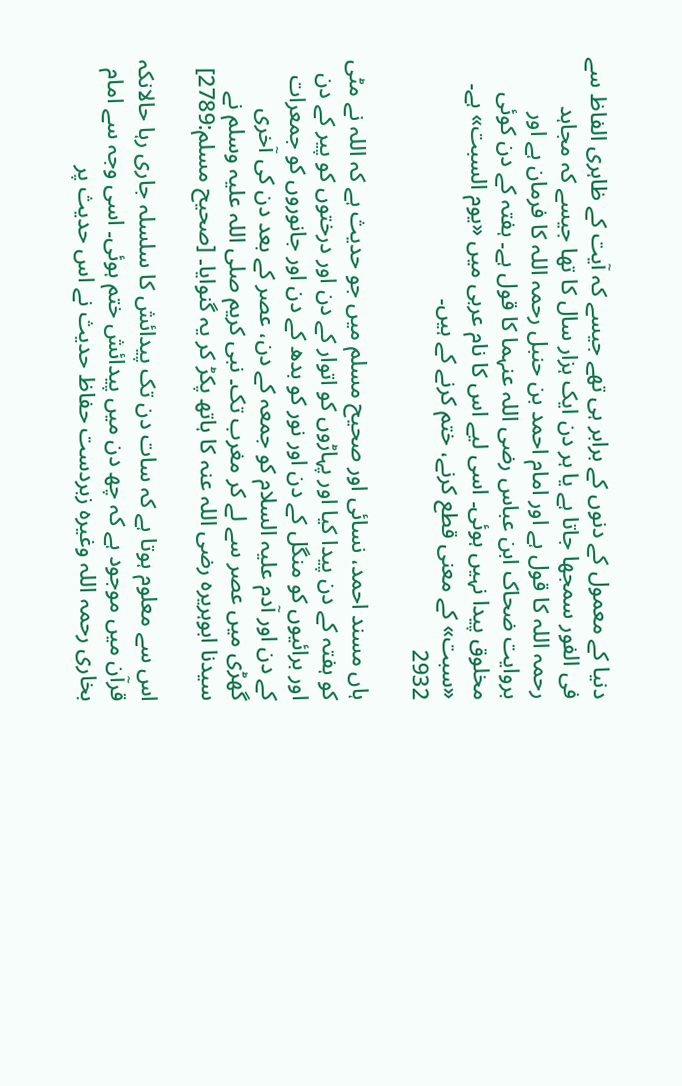دنیا کے معمول کے دنوں کے برابر ہی تھے جیسے کہ آیت کے ظاہری الفاظ سے فی الفور سمجھا جاتا ہے یا ہر دن ایک ہزار سال کا تھا جیسے کہ مجاہد رحمہ اللہ کا قول ہے اور امام احمد بن حنبل رحمہ اللہ کا فرمان ہے اور بروایت ضحاک ابن عباس رضی اللہ عنہما کا قول ہے۔ ہفتہ کے دن کوئی مخلوق پیدا نہیں ہوئی۔ اسی لیے اس کا نام عربی میں «یوم السبت» ہے۔ «سبت» کے معنی قطع کرنے، ختم کرنے کے ہیں۔
2932

ہاں مسند احمد، نسائی اور صحیح مسلم میں جو حدیث ہے کہ اللہ نے مٹی کو ہفتہ کے دن پیدا کیا اور پہاڑوں کو اتوار کے دن اور درختوں کو پیر کے دن اور برائیوں کو منگل کے دن اور نور کو بدھ کے دن اور جانوروں کو جمعرات کے دن اور آدم علیہ السلام کو جمعہ کے دن، عصر کے بعد دن کی آخری گھڑی میں عصر سے لے کر مغرب تک۔ نبی کریم صلی اللہ علیہ وسلم نے سیدنا ابوہریرہ رضی اللہ عنہ کا ہاتھ پکڑ کر یہ گنوایا۔ [صحیح مسلم:2789]

اس سے معلوم ہوتا ہے کہ سات دن تک پیدائش کا سلسلہ جاری رہا حالانکہ قرآن میں موجود ہے کہ چھ دن میں پیدائش ختم ہوئی۔ اسی وجہ سے امام بخاری رحمہ اللہ وغیرہ زبردست حفاظ حدیث نے اس حدیث پر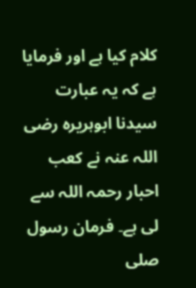کلام کیا ہے اور فرمایا ہے کہ یہ عبارت سیدنا ابوہریرہ رضی اللہ عنہ نے کعب احبار رحمہ اللہ سے لی ہے۔ فرمان رسول صلی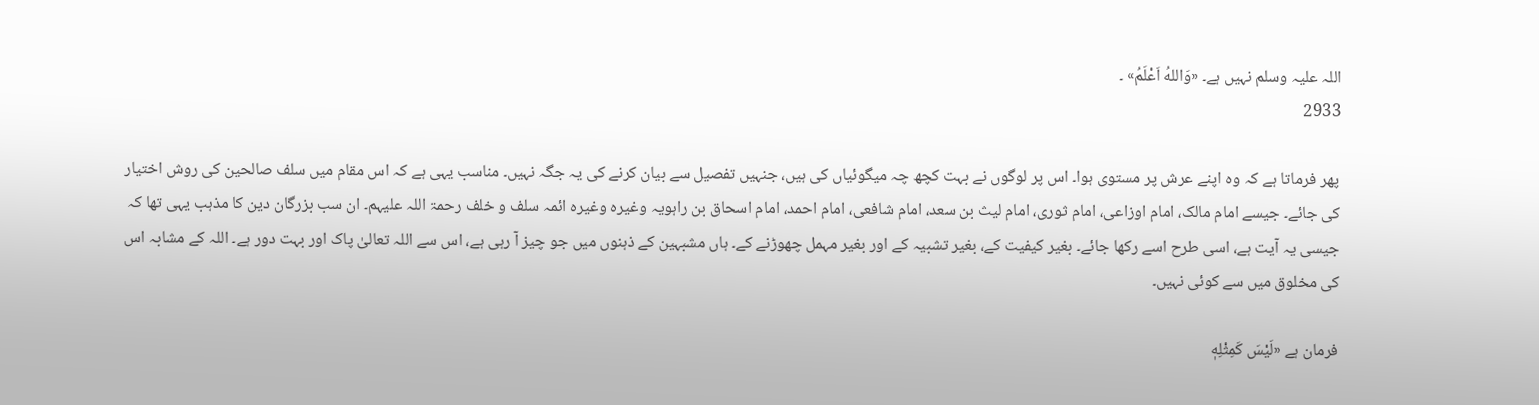اللہ علیہ وسلم نہیں ہے۔ «وَاللهُ اَعْلَمُ» ۔
2933

پھر فرماتا ہے کہ وہ اپنے عرش پر مستوی ہوا۔ اس پر لوگوں نے بہت کچھ چہ میگوئیاں کی ہیں، جنہیں تفصیل سے بیان کرنے کی یہ جگہ نہیں۔ مناسب یہی ہے کہ اس مقام میں سلف صالحین کی روش اختیار کی جائے۔ جیسے امام مالک، امام اوزاعی، امام ثوری، امام لیث بن سعد، امام شافعی، امام احمد، امام اسحاق بن راہویہ وغیرہ وغیرہ ائمہ سلف و خلف رحمۃ اللہ علیہم۔ ان سب بزرگان دین کا مذہب یہی تھا کہ جیسی یہ آیت ہے، اسی طرح اسے رکھا جائے۔ بغیر کیفیت کے، بغیر تشبیہ کے اور بغیر مہمل چھوڑنے کے۔ ہاں مشبہین کے ذہنوں میں جو چیز آ رہی ہے، اس سے اللہ تعالیٰ پاک اور بہت دور ہے۔ اللہ کے مشابہ اس کی مخلوق میں سے کوئی نہیں۔

فرمان ہے «لَيْسَ كَمِثْلِهٖ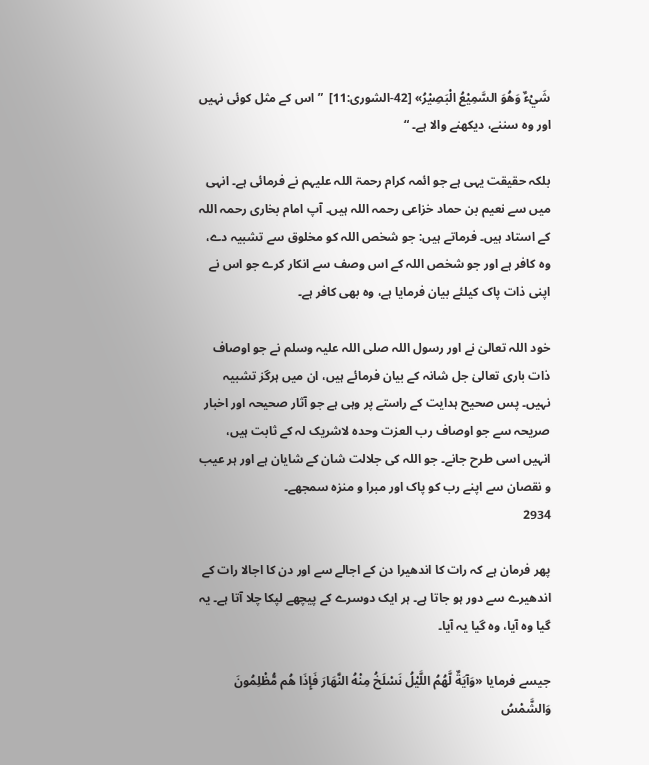شَيْءٌ وَهُوَ السَّمِيْعُ الْبَصِيْرُ» [42-الشورى:11]  ” اس کے مثل کوئی نہیں اور وہ سننے، دیکھنے والا ہے۔ “

بلکہ حقیقت یہی ہے جو ائمہ کرام رحمۃ اللہ علیہم نے فرمائی ہے۔ انہی میں سے نعیم بن حماد خزاعی رحمہ اللہ ہیں۔ آپ امام بخاری رحمہ اللہ کے استاد ہیں۔ فرماتے ہیں: جو شخص اللہ کو مخلوق سے تشبیہ دے، وہ کافر ہے اور جو شخص اللہ کے اس وصف سے انکار کرے جو اس نے اپنی ذات پاک کیلئے بیان فرمایا ہے، وہ بھی کافر ہے۔

خود اللہ تعالیٰ نے اور رسول اللہ صلی اللہ علیہ وسلم نے جو اوصاف ذات باری تعالیٰ جل شانہ کے بیان فرمائے ہیں، ان میں ہرگز تشبیہ نہیں۔ پس صحیح ہدایت کے راستے پر وہی ہے جو آثار صحیحہ اور اخبار صریحہ سے جو اوصاف رب العزت وحدہ لاشریک لہ کے ثابت ہیں، انہیں اسی طرح جانے۔ جو اللہ کی جلالت شان کے شایان ہے اور ہر عیب و نقصان سے اپنے رب کو پاک اور مبرا و منزہ سمجھے۔
2934

پھر فرمان ہے کہ رات کا اندھیرا دن کے اجالے سے اور دن کا اجالا رات کے اندھیرے سے دور ہو جاتا ہے۔ ہر ایک دوسرے کے پیچھے لپکا چلا آتا ہے۔ یہ گیا وہ آیا، وہ گیا یہ آیا۔

جیسے فرمایا «وَآيَةٌ لَّهُمُ اللَّيْلُ نَسْلَخُ مِنْهُ النَّهَارَ فَإِذَا هُم مُّظْلِمُونَ وَالشَّمْسُ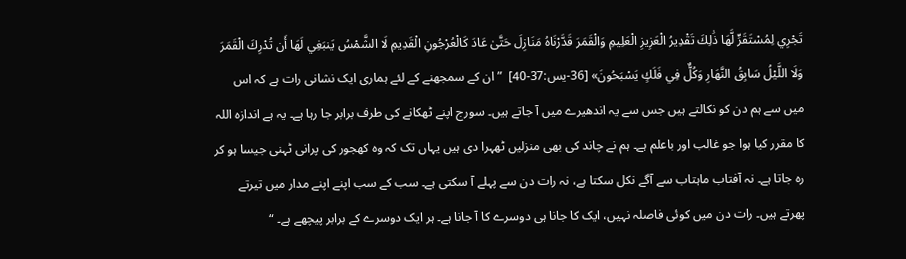تَجْرِي لِمُسْتَقَرٍّ لَّهَا ذَٰلِكَ تَقْدِيرُ الْعَزِيزِ الْعَلِيمِ وَالْقَمَرَ قَدَّرْنَاهُ مَنَازِلَ حَتَّىٰ عَادَ كَالْعُرْجُونِ الْقَدِيمِ لَا الشَّمْسُ يَنبَغِي لَهَا أَن تُدْرِكَ الْقَمَرَ وَلَا اللَّيْلُ سَابِقُ النَّهَارِ وَكُلٌّ فِي فَلَكٍ يَسْبَحُونَ» [36-يس:37-40]  ” ان کے سمجھنے کے لئے ہماری ایک نشانی رات ہے کہ اس میں سے ہم دن کو نکالتے ہیں جس سے یہ اندھیرے میں آ جاتے ہیں۔ سورج اپنے ٹھکانے کی طرف برابر جا رہا ہے۔ یہ ہے اندازہ اللہ کا مقرر کیا ہوا جو غالب اور باعلم ہے۔ ہم نے چاند کی بھی منزلیں ٹھہرا دی ہیں یہاں تک کہ وہ کھجور کی پرانی ٹہنی جیسا ہو کر رہ جاتا ہے۔ نہ آفتاب ماہتاب سے آگے نکل سکتا ہے، نہ رات دن سے پہلے آ سکتی ہے۔ سب کے سب اپنے اپنے مدار میں تیرتے پھرتے ہیں۔ رات دن میں کوئی فاصلہ نہیں، ایک کا جانا ہی دوسرے کا آ جانا ہے۔ ہر ایک دوسرے کے برابر پیچھے ہے۔ “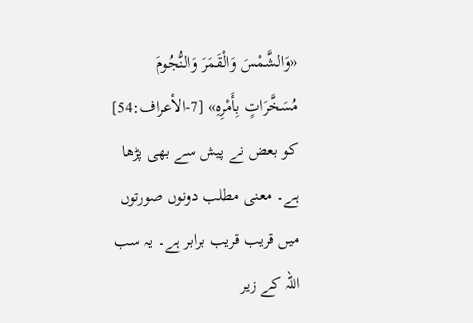«وَالشَّمْسَ وَالْقَمَرَ وَالنُّجُومَ مُسَخَّرَاتٍ بِأَمْرِهِ» [7-الأعراف:54]  کو بعض نے پیش سے بھی پڑھا ہے۔ معنی مطلب دونوں صورتوں میں قریب قریب برابر ہے۔ یہ سب اللہ کے زیر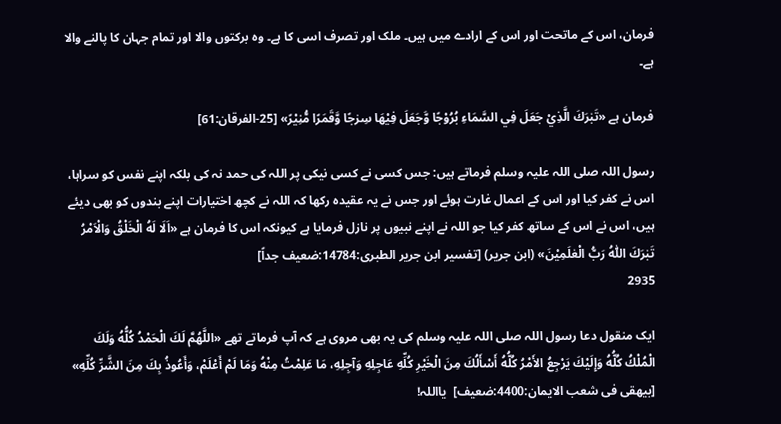فرمان، اس کے ماتحت اور اس کے ارادے میں ہیں۔ ملک اور تصرف اسی کا ہے۔ وہ برکتوں والا اور تمام جہان کا پالنے والا ہے۔

فرمان ہے «تَبٰرَكَ الَّذِيْ جَعَلَ فِي السَّمَاءِ بُرُوْجًا وَّجَعَلَ فِيْهَا سِرٰجًا وَّقَمَرًا مُّنِيْرً» [25-الفرقان:61]

رسول اللہ صلی اللہ علیہ وسلم فرماتے ہیں: جس کسی نے کسی نیکی پر اللہ کی حمد نہ کی بلکہ اپنے نفس کو سراہا، اس نے کفر کیا اور اس کے اعمال غارت ہوئے اور جس نے یہ عقیدہ رکھا کہ اللہ نے کچھ اختیارات اپنے بندوں کو بھی دیئے ہیں، اس نے اس کے ساتھ کفر کیا جو اللہ نے اپنے نبیوں پر نازل فرمایا ہے کیونکہ اس کا فرمان ہے «اَلَا لَهُ الْخَلْقُ وَالْاَمْرُ تَبٰرَكَ اللّٰهُ رَبُّ الْعٰلَمِيْنَ» (ابن جریر) [تفسیر ابن جریر الطبری:14784:ضعیف جداً]
2935

ایک منقول دعا رسول اللہ صلی اللہ علیہ وسلم کی یہ بھی مروی ہے کہ آپ فرماتے تھے «اللَّهُمَّ لَكَ الْحَمْدُ كُلُّهُ وَلَكَ الْمُلْكُ كُلُّهُ وَإِلَيْكَ يَرْجِعُ الأَمْرُ كُلُّهُ أَسْأَلُكَ مِنَ الْخَيْرِ كُلِّهِ عَاجِلِهِ وَآجِلِهِ، مَا عَلِمْتُ مِنْهُ وَمَا لَمْ أَعْلَمْ، وَأَعُوذُ بِكَ مِنَ الشَّرِّ كُلِّهِ» [بیهقی فی شعب الایمان:4400:ضعیف]  یااللہ!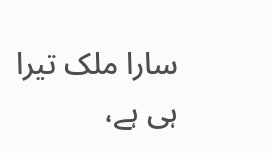سارا ملک تیرا ہی ہے،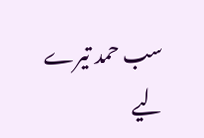سب حمد تیرے لیے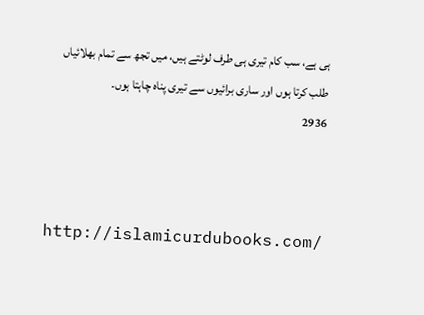ہی ہے، سب کام تیری ہی طرف لوٹتے ہیں، میں تجھ سے تمام بھلائیاں طلب کرتا ہوں اور ساری برائیوں سے تیری پناہ چاہتا ہوں۔
2936



http://islamicurdubooks.com/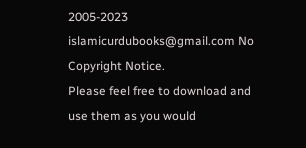2005-2023 islamicurdubooks@gmail.com No Copyright Notice.
Please feel free to download and use them as you would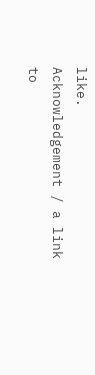like.
Acknowledgement / a link to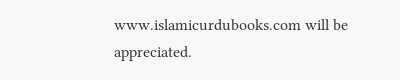www.islamicurdubooks.com will be appreciated.